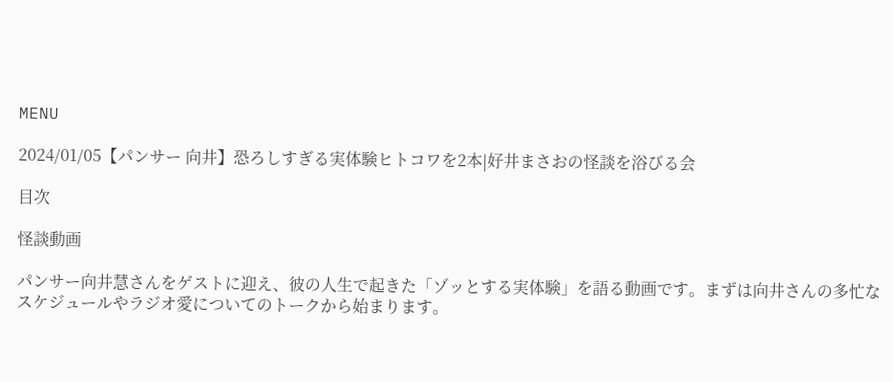MENU

2024/01/05【パンサー 向井】恐ろしすぎる実体験ヒトコワを2本|好井まさおの怪談を浴びる会

目次

怪談動画

パンサー向井慧さんをゲストに迎え、彼の人生で起きた「ゾッとする実体験」を語る動画です。まずは向井さんの多忙なスケジュールやラジオ愛についてのトークから始まります。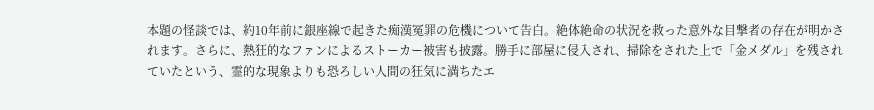本題の怪談では、約10年前に銀座線で起きた痴漢冤罪の危機について告白。絶体絶命の状況を救った意外な目撃者の存在が明かされます。さらに、熱狂的なファンによるストーカー被害も披露。勝手に部屋に侵入され、掃除をされた上で「金メダル」を残されていたという、霊的な現象よりも恐ろしい人間の狂気に満ちたエ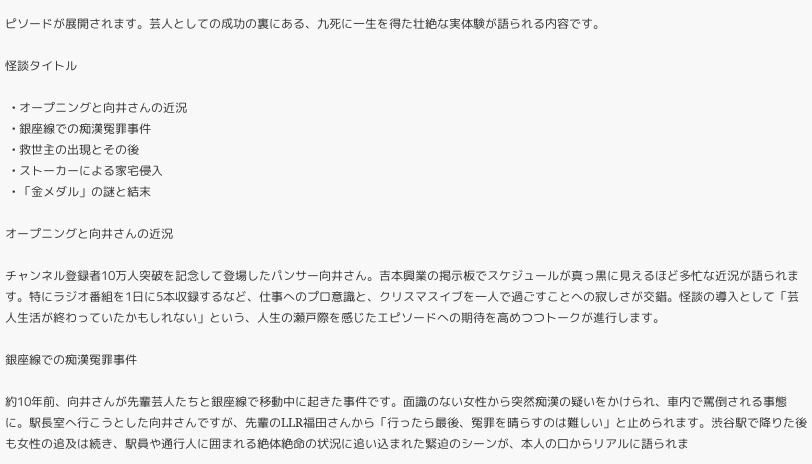ピソードが展開されます。芸人としての成功の裏にある、九死に一生を得た壮絶な実体験が語られる内容です。

怪談タイトル

  • オープニングと向井さんの近況
  • 銀座線での痴漢冤罪事件
  • 救世主の出現とその後
  • ストーカーによる家宅侵入
  • 「金メダル」の謎と結末

オープニングと向井さんの近況

チャンネル登録者10万人突破を記念して登場したパンサー向井さん。吉本興業の掲示板でスケジュールが真っ黒に見えるほど多忙な近況が語られます。特にラジオ番組を1日に5本収録するなど、仕事へのプロ意識と、クリスマスイブを一人で過ごすことへの寂しさが交錯。怪談の導入として「芸人生活が終わっていたかもしれない」という、人生の瀬戸際を感じたエピソードへの期待を高めつつトークが進行します。

銀座線での痴漢冤罪事件

約10年前、向井さんが先輩芸人たちと銀座線で移動中に起きた事件です。面識のない女性から突然痴漢の疑いをかけられ、車内で罵倒される事態に。駅長室へ行こうとした向井さんですが、先輩のLLR福田さんから「行ったら最後、冤罪を晴らすのは難しい」と止められます。渋谷駅で降りた後も女性の追及は続き、駅員や通行人に囲まれる絶体絶命の状況に追い込まれた緊迫のシーンが、本人の口からリアルに語られま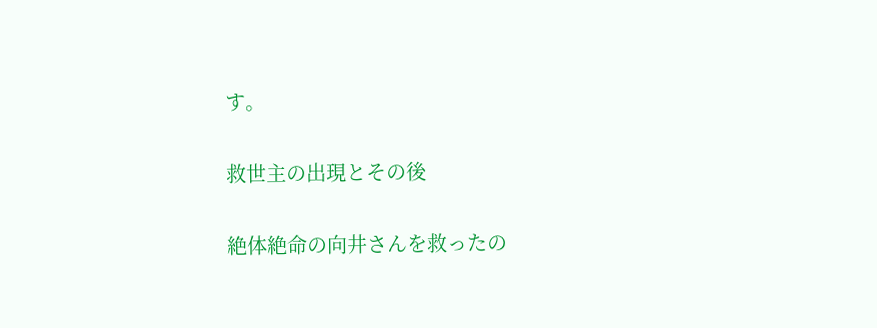す。

救世主の出現とその後

絶体絶命の向井さんを救ったの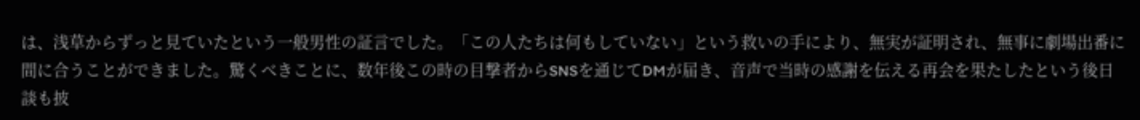は、浅草からずっと見ていたという一般男性の証言でした。「この人たちは何もしていない」という救いの手により、無実が証明され、無事に劇場出番に間に合うことができました。驚くべきことに、数年後この時の目撃者からSNSを通じてDMが届き、音声で当時の感謝を伝える再会を果たしたという後日談も披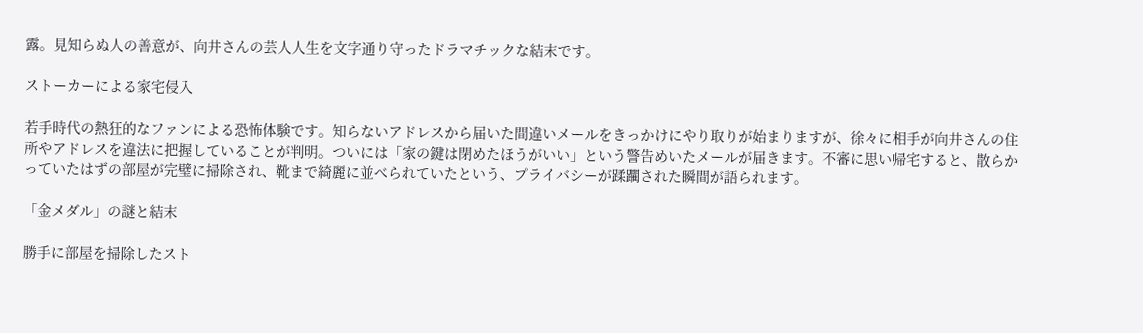露。見知らぬ人の善意が、向井さんの芸人人生を文字通り守ったドラマチックな結末です。

ストーカーによる家宅侵入

若手時代の熱狂的なファンによる恐怖体験です。知らないアドレスから届いた間違いメールをきっかけにやり取りが始まりますが、徐々に相手が向井さんの住所やアドレスを違法に把握していることが判明。ついには「家の鍵は閉めたほうがいい」という警告めいたメールが届きます。不審に思い帰宅すると、散らかっていたはずの部屋が完璧に掃除され、靴まで綺麗に並べられていたという、プライバシーが蹂躙された瞬間が語られます。

「金メダル」の謎と結末

勝手に部屋を掃除したスト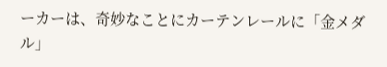ーカーは、奇妙なことにカーテンレールに「金メダル」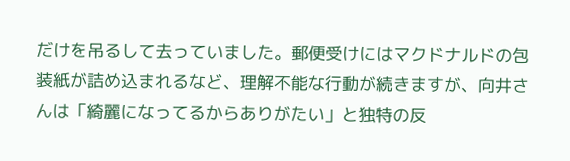だけを吊るして去っていました。郵便受けにはマクドナルドの包装紙が詰め込まれるなど、理解不能な行動が続きますが、向井さんは「綺麗になってるからありがたい」と独特の反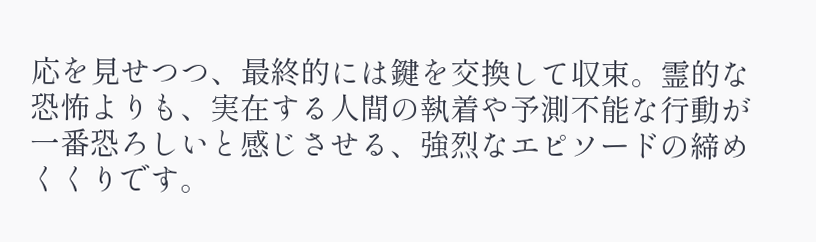応を見せつつ、最終的には鍵を交換して収束。霊的な恐怖よりも、実在する人間の執着や予測不能な行動が一番恐ろしいと感じさせる、強烈なエピソードの締めくくりです。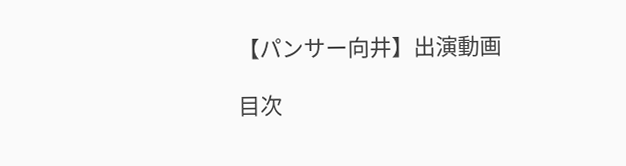【パンサー向井】出演動画

目次